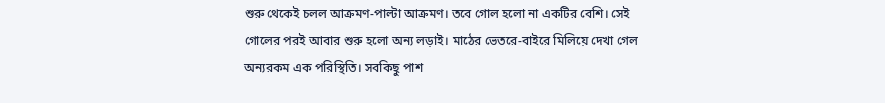শুরু থেকেই চলল আক্রমণ-পাল্টা আক্রমণ। তবে গোল হলো না একটির বেশি। সেই গোলের পরই আবার শুরু হলো অন্য লড়াই। মাঠের ভেতরে-বাইরে মিলিয়ে দেখা গেল অন্যরকম এক পরিস্থিতি। সবকিছু পাশ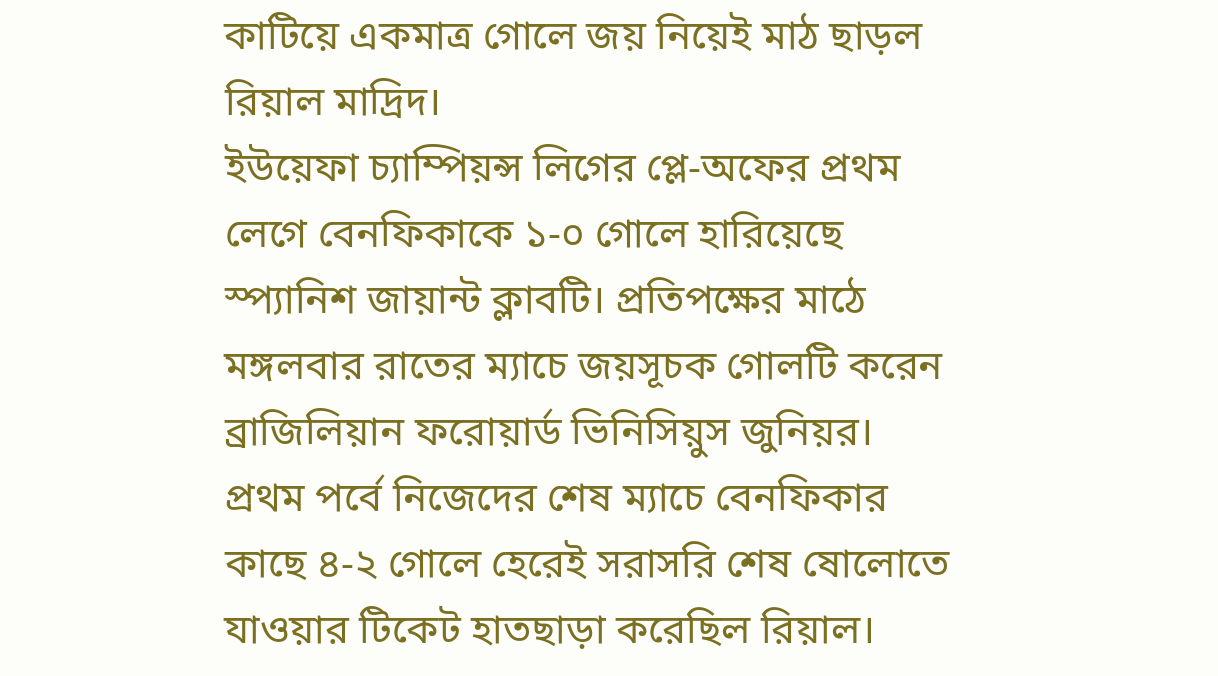কাটিয়ে একমাত্র গোলে জয় নিয়েই মাঠ ছাড়ল রিয়াল মাদ্রিদ।
ইউয়েফা চ্যাম্পিয়ন্স লিগের প্লে-অফের প্রথম লেগে বেনফিকাকে ১-০ গোলে হারিয়েছে স্প্যানিশ জায়ান্ট ক্লাবটি। প্রতিপক্ষের মাঠে মঙ্গলবার রাতের ম্যাচে জয়সূচক গোলটি করেন ব্রাজিলিয়ান ফরোয়ার্ড ভিনিসিয়ুস জুনিয়র।
প্রথম পর্বে নিজেদের শেষ ম্যাচে বেনফিকার কাছে ৪-২ গোলে হেরেই সরাসরি শেষ ষোলোতে যাওয়ার টিকেট হাতছাড়া করেছিল রিয়াল।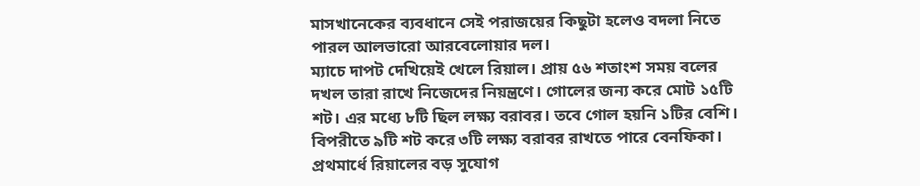মাসখানেকের ব্যবধানে সেই পরাজয়ের কিছুটা হলেও বদলা নিতে পারল আলভারো আরবেলোয়ার দল।
ম্যাচে দাপট দেখিয়েই খেলে রিয়াল। প্রায় ৫৬ শতাংশ সময় বলের দখল তারা রাখে নিজেদের নিয়ন্ত্রণে। গোলের জন্য করে মোট ১৫টি শট। এর মধ্যে ৮টি ছিল লক্ষ্য বরাবর। তবে গোল হয়নি ১টির বেশি। বিপরীতে ৯টি শট করে ৩টি লক্ষ্য বরাবর রাখতে পারে বেনফিকা।
প্রথমার্ধে রিয়ালের বড় সুযোগ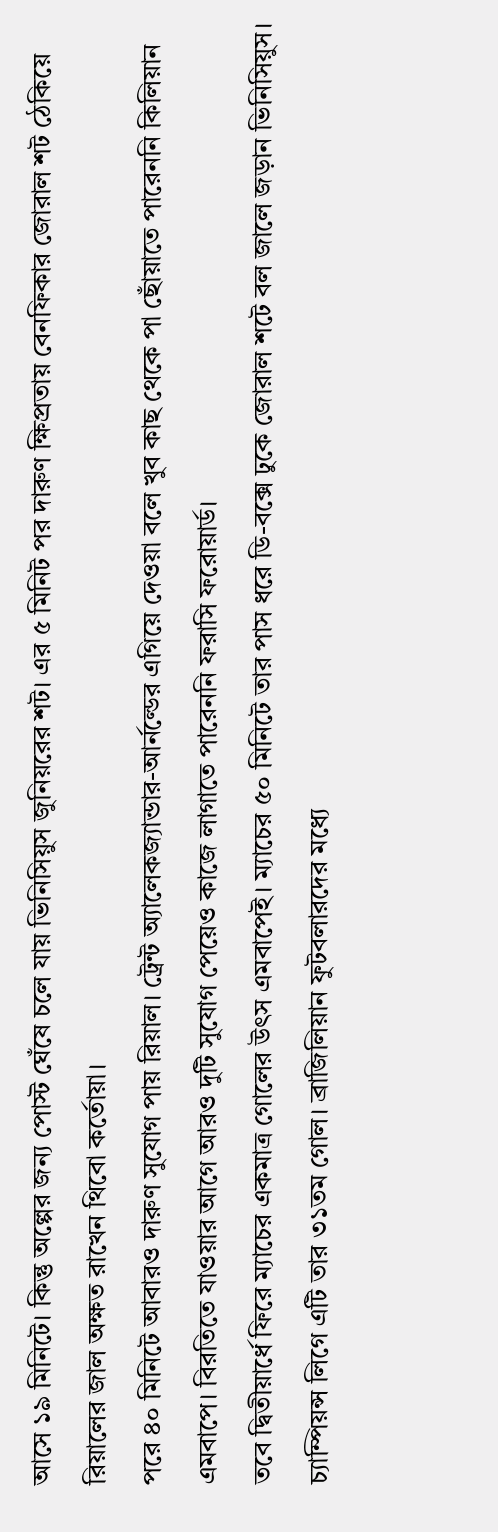আসে ১৯ মিনিটে। কিন্তু অল্পের জন্য পোস্ট ঘেঁষে চলে যায় ভিনিসিয়ুস জুনিয়রের শট। এর ৫ মিনিট পর দারুণ ক্ষিপ্রতায় বেনফিকার জোরাল শট ঠেকিয়ে রিয়ালের জাল অক্ষত রাখেন থিবো কর্তোয়া।
পরে ৪০ মিনিটে আবারও দারুণ সুযোগ পায় রিয়াল। ট্রেন্ট অ্যালেকজ্যান্ডার-আর্নল্ডের এগিয়ে দেওয়া বলে খুব কাছ থেকে পা ছোঁয়াতে পারেননি কিলিয়ান এমবাপে। বিরতিতে যাওয়ার আগে আরও দুটি সুযোগ পেয়েও কাজে লাগাতে পারেননি ফরাসি ফরোয়ার্ড।
তবে দ্বিতীয়ার্ধে ফিরে ম্যাচের একমাত্র গোলের উৎস এমবাপেই। ম্যাচের ৫০ মিনিটে তার পাস ধরে ডি-বক্সে ঢুকে জোরাল শটে বল জালে জড়ান ভিনিসিয়ুস। চ্যাম্পিয়ন্স লিগে এটি তার ৩১তম গোল। ব্রাজিলিয়ান ফুটবলারদের মধ্যে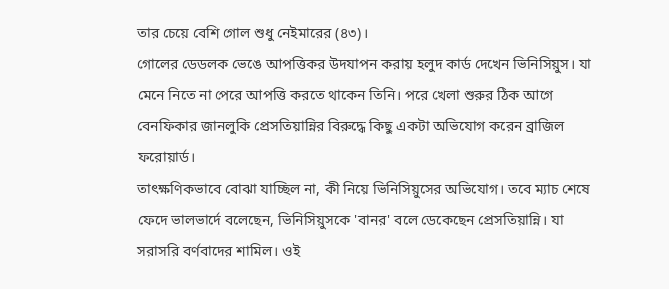তার চেয়ে বেশি গোল শুধু নেইমারের (৪৩)।
গোলের ডেডলক ভেঙে আপত্তিকর উদযাপন করায় হলুদ কার্ড দেখেন ভিনিসিয়ুস। যা মেনে নিতে না পেরে আপত্তি করতে থাকেন তিনি। পরে খেলা শুরুর ঠিক আগে বেনফিকার জানলুকি প্রেসতিয়ান্নির বিরুদ্ধে কিছু একটা অভিযোগ করেন ব্রাজিল ফরোয়ার্ড।
তাৎক্ষণিকভাবে বোঝা যাচ্ছিল না, কী নিয়ে ভিনিসিয়ুসের অভিযোগ। তবে ম্যাচ শেষে ফেদে ভালভার্দে বলেছেন, ভিনিসিয়ুসকে 'বানর' বলে ডেকেছেন প্রেসতিয়ান্নি। যা সরাসরি বর্ণবাদের শামিল। ওই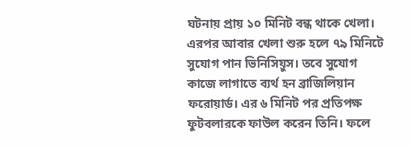ঘটনায় প্রায় ১০ মিনিট বন্ধ থাকে খেলা।
এরপর আবার খেলা শুরু হলে ৭৯ মিনিটে সুযোগ পান ভিনিসিয়ুস। তবে সুযোগ কাজে লাগাতে ব্যর্থ হন ব্রাজিলিয়ান ফরোয়ার্ড। এর ৬ মিনিট পর প্রতিপক্ষ ফুটবলারকে ফাউল করেন তিনি। ফলে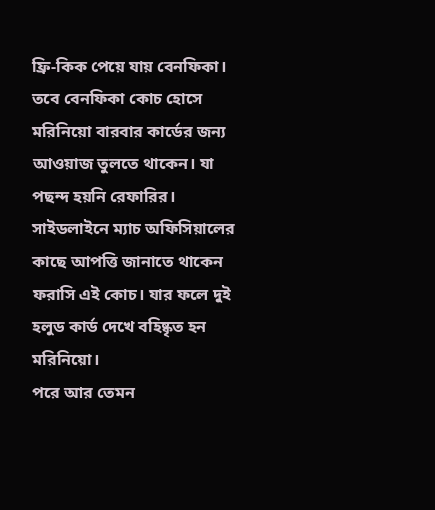ফ্রি-কিক পেয়ে যায় বেনফিকা।
তবে বেনফিকা কোচ হোসে মরিনিয়ো বারবার কার্ডের জন্য আওয়াজ তুলতে থাকেন। যা পছন্দ হয়নি রেফারির। সাইডলাইনে ম্যাচ অফিসিয়ালের কাছে আপত্তি জানাতে থাকেন ফরাসি এই কোচ। যার ফলে দুই হলুড কার্ড দেখে বহিষ্কৃত হন মরিনিয়ো।
পরে আর তেমন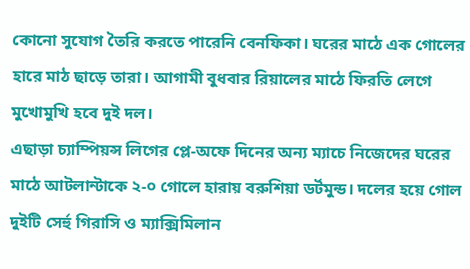কোনো সুযোগ তৈরি করতে পারেনি বেনফিকা। ঘরের মাঠে এক গোলের হারে মাঠ ছাড়ে তারা। আগামী বুধবার রিয়ালের মাঠে ফিরতি লেগে মুখোমুখি হবে দুই দল।
এছাড়া চ্যাম্পিয়ন্স লিগের প্লে-অফে দিনের অন্য ম্যাচে নিজেদের ঘরের মাঠে আটলান্টাকে ২-০ গোলে হারায় বরুশিয়া ডর্টমুন্ড। দলের হয়ে গোল দুইটি সের্হু গিরাসি ও ম্যাক্সিমিলান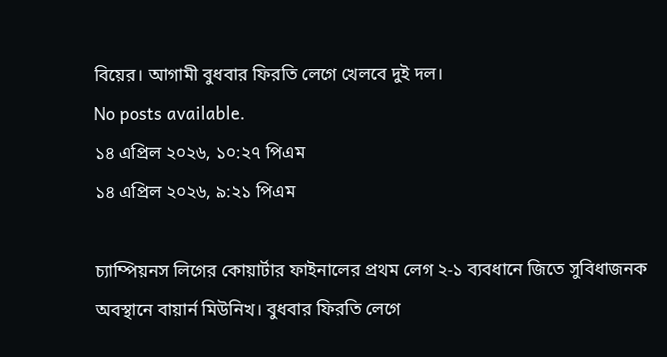বিয়ের। আগামী বুধবার ফিরতি লেগে খেলবে দুই দল।
No posts available.
১৪ এপ্রিল ২০২৬, ১০:২৭ পিএম
১৪ এপ্রিল ২০২৬, ৯:২১ পিএম

চ্যাম্পিয়নস লিগের কোয়ার্টার ফাইনালের প্রথম লেগ ২-১ ব্যবধানে জিতে সুবিধাজনক অবস্থানে বায়ার্ন মিউনিখ। বুধবার ফিরতি লেগে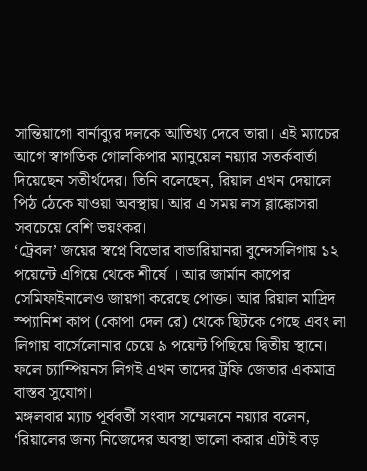সান্তিয়াগো বার্নাব্যুর দলকে আতিথ্য দেবে তারা। এই ম্যাচের আগে স্বাগতিক গোলকিপার ম্যানুয়েল নয়্যার সতর্কবার্তা দিয়েছেন সতীর্থদের। তিনি বলেছেন, রিয়াল এখন দেয়ালে পিঠ ঠেকে যাওয়া অবস্থায়। আর এ সময় লস ব্লাঙ্কোসরা সবচেয়ে বেশি ভয়ংকর।
‘ট্রেবল’ জয়ের স্বপ্নে বিভোর বাভারিয়ানরা বুন্দেসলিগায় ১২ পয়েন্টে এগিয়ে থেকে শীর্ষে । আর জার্মান কাপের সেমিফাইনালেও জায়গা করেছে পোক্ত। আর রিয়াল মাদ্রিদ স্প্যানিশ কাপ (কোপা দেল রে) থেকে ছিটকে গেছে এবং লা লিগায় বার্সেলোনার চেয়ে ৯ পয়েন্ট পিছিয়ে দ্বিতীয় স্থানে। ফলে চ্যাম্পিয়নস লিগই এখন তাদের ট্রফি জেতার একমাত্র বাস্তব সুযোগ।
মঙ্গলবার ম্যাচ পূর্ববর্তী সংবাদ সম্মেলনে নয়্যার বলেন,
‘রিয়ালের জন্য নিজেদের অবস্থা ভালো করার এটাই বড়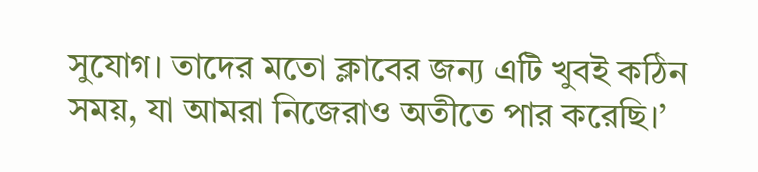সুযোগ। তাদের মতো ক্লাবের জন্য এটি খুবই কঠিন সময়, যা আমরা নিজেরাও অতীতে পার করেছি।’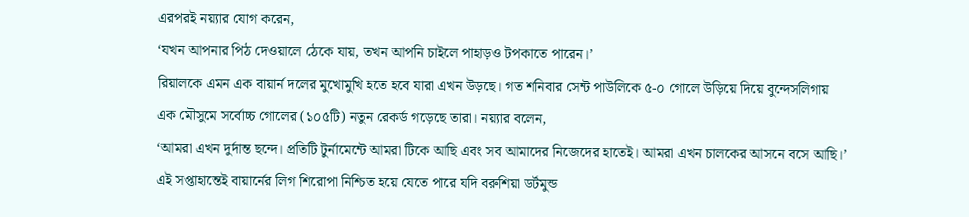এরপরই নয়্যার যোগ করেন,
‘যখন আপনার পিঠ দেওয়ালে ঠেকে যায়, তখন আপনি চাইলে পাহাড়ও টপকাতে পারেন।’
রিয়ালকে এমন এক বায়ার্ন দলের মুখোমুখি হতে হবে যারা এখন উড়ছে। গত শনিবার সেন্ট পাউলিকে ৫-০ গোলে উড়িয়ে দিয়ে বুন্দেসলিগায় এক মৌসুমে সর্বোচ্চ গোলের (১০৫টি) নতুন রেকর্ড গড়েছে তারা। নয়্যার বলেন,
‘আমরা এখন দুর্দান্ত ছন্দে। প্রতিটি টুর্নামেন্টে আমরা টিকে আছি এবং সব আমাদের নিজেদের হাতেই। আমরা এখন চালকের আসনে বসে আছি।’
এই সপ্তাহান্তেই বায়ার্নের লিগ শিরোপা নিশ্চিত হয়ে যেতে পারে যদি বরুশিয়া ডর্টমুন্ড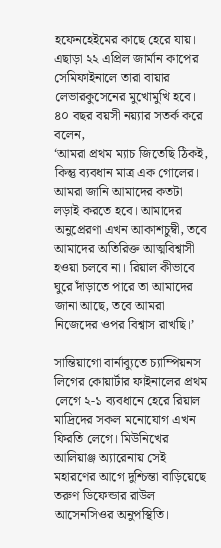হফেনহেইমের কাছে হেরে যায়। এছাড়া ২২ এপ্রিল জার্মান কাপের সেমিফাইনালে তারা বায়ার লেভারকুসেনের মুখোমুখি হবে।
৪০ বছর বয়সী নয়্যার সতর্ক করে বলেন,
‘আমরা প্রথম ম্যাচ জিতেছি ঠিকই, কিন্তু ব্যবধান মাত্র এক গোলের। আমরা জানি আমাদের কতটা লড়াই করতে হবে। আমাদের অনুপ্রেরণা এখন আকাশচুম্বী, তবে আমাদের অতিরিক্ত আত্মবিশ্বাসী হওয়া চলবে না। রিয়াল কীভাবে ঘুরে দাঁড়াতে পারে তা আমাদের জানা আছে, তবে আমরা নিজেদের ওপর বিশ্বাস রাখছি।’

সান্তিয়াগো বার্নাব্যুতে চ্যাম্পিয়নস লিগের কোয়ার্টার ফাইনালের প্রথম লেগে ২-১ ব্যবধানে হেরে রিয়াল মাদ্রিদের সকল মনোযোগ এখন ফিরতি লেগে। মিউনিখের আলিয়াঞ্জ অ্যারেনায় সেই মহারণের আগে দুশ্চিন্তা বাড়িয়েছে তরুণ ডিফেন্ডার রাউল আসেনসিওর অনুপস্থিতি।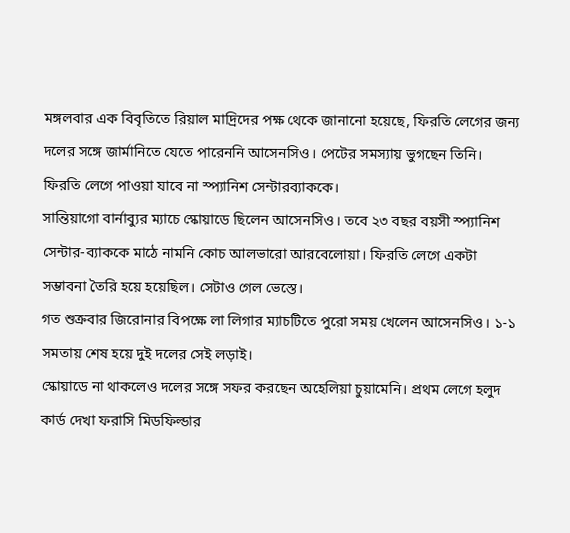মঙ্গলবার এক বিবৃতিতে রিয়াল মাদ্রিদের পক্ষ থেকে জানানো হয়েছে, ফিরতি লেগের জন্য দলের সঙ্গে জার্মানিতে যেতে পারেননি আসেনসিও। পেটের সমস্যায় ভুগছেন তিনি। ফিরতি লেগে পাওয়া যাবে না স্প্যানিশ সেন্টারব্যাককে।
সান্তিয়াগো বার্নাব্যুর ম্যাচে স্কোয়াডে ছিলেন আসেনসিও। তবে ২৩ বছর বয়সী স্প্যানিশ সেন্টার-ব্যাককে মাঠে নামনি কোচ আলভারো আরবেলোয়া। ফিরতি লেগে একটা সম্ভাবনা তৈরি হয়ে হয়েছিল। সেটাও গেল ভেস্তে।
গত শুক্রবার জিরোনার বিপক্ষে লা লিগার ম্যাচটিতে পুরো সময় খেলেন আসেনসিও। ১-১ সমতায় শেষ হয়ে দুই দলের সেই লড়াই।
স্কোয়াডে না থাকলেও দলের সঙ্গে সফর করছেন অহেলিয়া চুয়ামেনি। প্রথম লেগে হলুদ কার্ড দেখা ফরাসি মিডফিল্ডার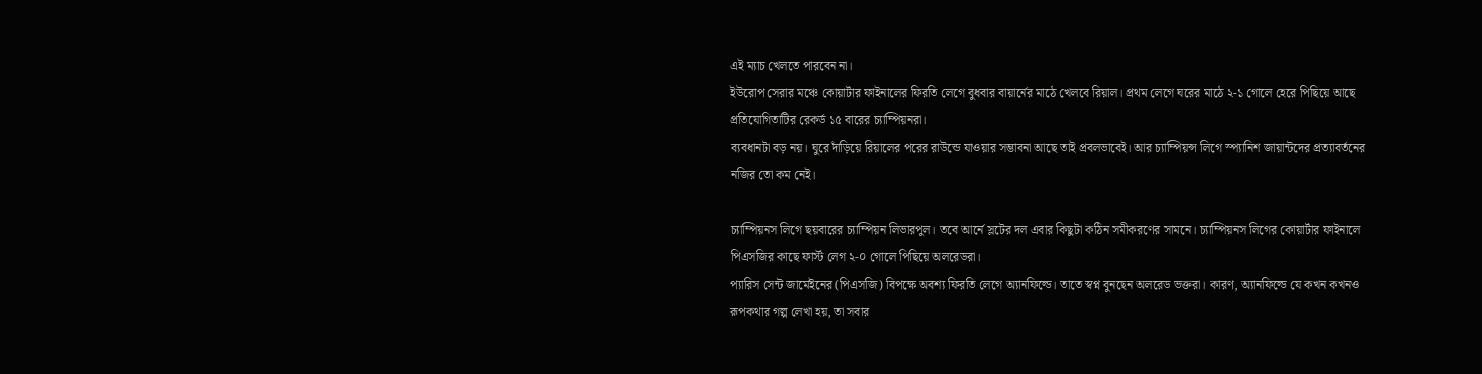এই ম্যাচ খেলতে পারবেন না।
ইউরোপ সেরার মঞ্চে কোয়ার্টার ফাইনালের ফিরতি লেগে বুধবার বায়ার্নের মাঠে খেলবে রিয়াল। প্রথম লেগে ঘরের মাঠে ২-১ গোলে হেরে পিছিয়ে আছে প্রতিযোগিতাটির রেকর্ড ১৫ বারের চ্যাম্পিয়নরা।
ব্যবধানটা বড় নয়। ঘুরে দাঁড়িয়ে রিয়ালের পরের রাউন্ডে যাওয়ার সম্ভাবনা আছে তাই প্রবলভাবেই। আর চ্যাম্পিয়ন্স লিগে স্প্যানিশ জায়ান্টদের প্রত্যাবর্তনের নজির তো কম নেই।

চ্যাম্পিয়নস লিগে ছয়বারের চ্যাম্পিয়ন লিভারপুল। তবে আর্নে স্লটের দল এবার কিছুটা কঠিন সমীকরণের সামনে। চ্যাম্পিয়নস লিগের কোয়ার্টার ফাইনালে পিএসজির কাছে ফার্স্ট লেগ ২-০ গোলে পিছিয়ে অলরেডরা।
প্যারিস সেন্ট জার্মেইনের (পিএসজি) বিপক্ষে অবশ্য ফিরতি লেগে অ্যানফিল্ডে। তাতে স্বপ্ন বুনছেন অলরেড ভক্তরা। কারণ, অ্যানফিল্ডে যে কখন কখনও রূপকথার গল্প লেখা হয়, তা সবার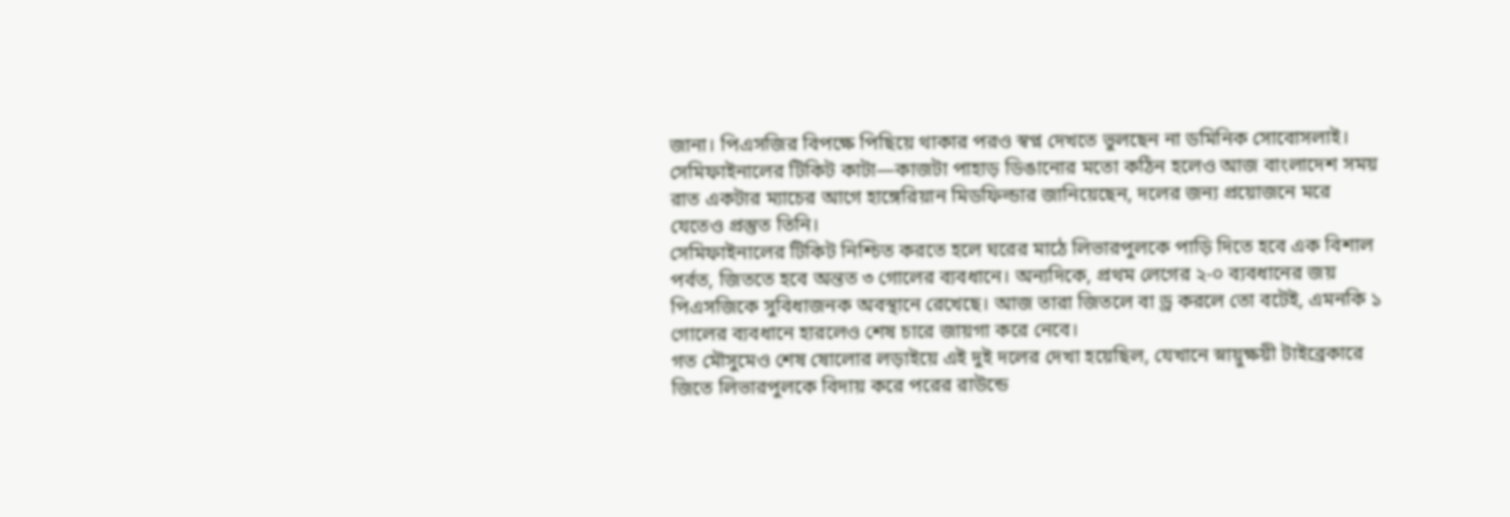জানা। পিএসজির বিপক্ষে পিছিয়ে থাকার পরও স্বপ্ন দেখতে ভুলছেন না ডমিনিক সোবোসলাই।
সেমিফাইনালের টিকিট কাটা—কাজটা পাহাড় ডিঙানোর মতো কঠিন হলেও আজ বাংলাদেশ সময় রাত একটার ম্যাচের আগে হাঙ্গেরিয়ান মিডফিল্ডার জানিয়েছেন, দলের জন্য প্রয়োজনে মরে যেতেও প্রস্তুত তিনি।
সেমিফাইনালের টিকিট নিশ্চিত করতে হলে ঘরের মাঠে লিভারপুলকে পাড়ি দিতে হবে এক বিশাল পর্বত, জিততে হবে অন্তত ৩ গোলের ব্যবধানে। অন্যদিকে, প্রথম লেগের ২-০ ব্যবধানের জয় পিএসজিকে সুবিধাজনক অবস্থানে রেখেছে। আজ তারা জিতলে বা ড্র করলে তো বটেই, এমনকি ১ গোলের ব্যবধানে হারলেও শেষ চারে জায়গা করে নেবে।
গত মৌসুমেও শেষ ষোলোর লড়াইয়ে এই দুই দলের দেখা হয়েছিল, যেখানে স্নায়ুক্ষয়ী টাইব্রেকারে জিতে লিভারপুলকে বিদায় করে পরের রাউন্ডে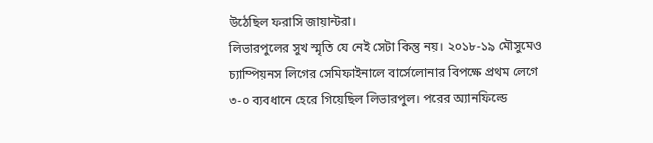উঠেছিল ফরাসি জায়ান্টরা।
লিভারপুলের সুখ স্মৃতি যে নেই সেটা কিন্তু নয়। ২০১৮-১৯ মৌসুমেও চ্যাম্পিয়নস লিগের সেমিফাইনালে বার্সেলোনার বিপক্ষে প্রথম লেগে ৩-০ ব্যবধানে হেরে গিয়েছিল লিভারপুল। পরের অ্যানফিল্ডে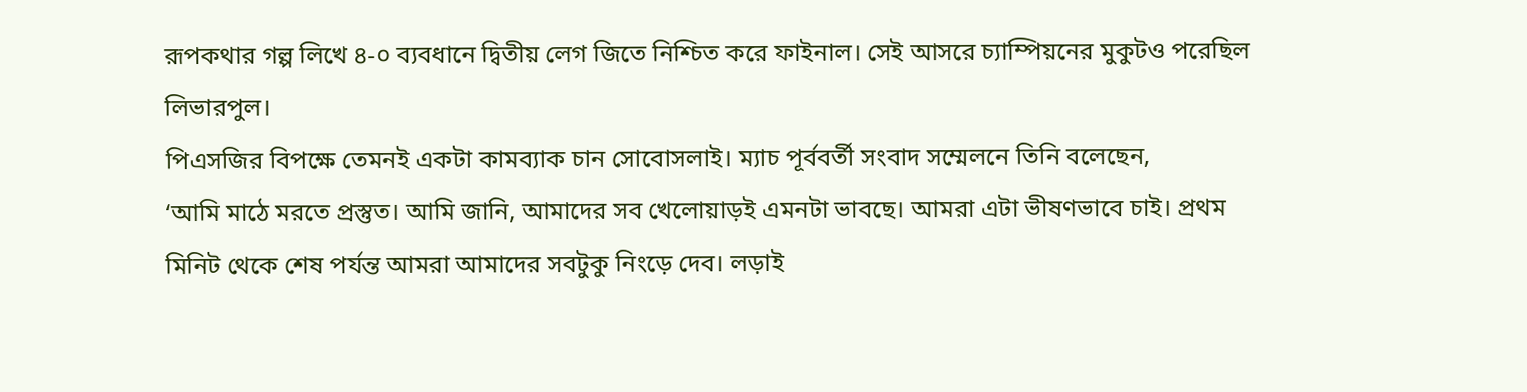রূপকথার গল্প লিখে ৪-০ ব্যবধানে দ্বিতীয় লেগ জিতে নিশ্চিত করে ফাইনাল। সেই আসরে চ্যাম্পিয়নের মুকুটও পরেছিল লিভারপুল।
পিএসজির বিপক্ষে তেমনই একটা কামব্যাক চান সোবোসলাই। ম্যাচ পূর্ববর্তী সংবাদ সম্মেলনে তিনি বলেছেন,
‘আমি মাঠে মরতে প্রস্তুত। আমি জানি, আমাদের সব খেলোয়াড়ই এমনটা ভাবছে। আমরা এটা ভীষণভাবে চাই। প্রথম মিনিট থেকে শেষ পর্যন্ত আমরা আমাদের সবটুকু নিংড়ে দেব। লড়াই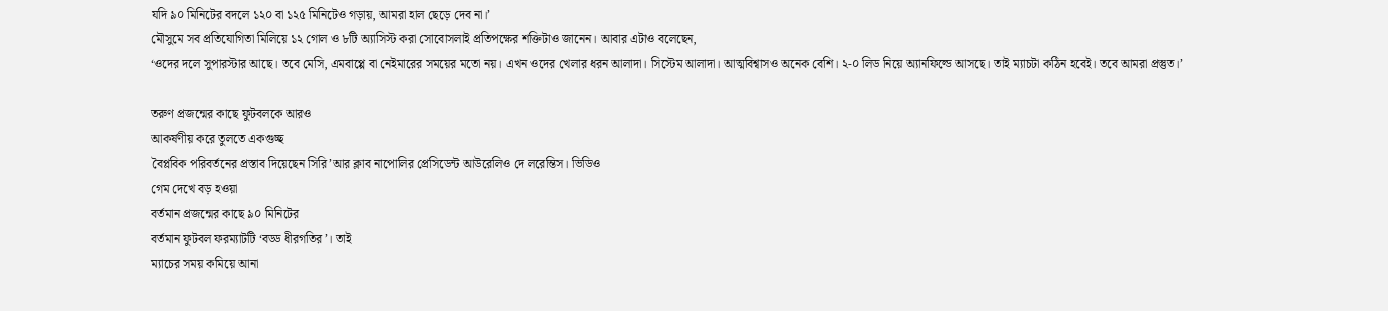যদি ৯০ মিনিটের বদলে ১২০ বা ১২৫ মিনিটেও গড়ায়, আমরা হাল ছেড়ে দেব না।’
মৌসুমে সব প্রতিযোগিতা মিলিয়ে ১২ গোল ও ৮টি অ্যাসিস্ট করা সোবোসলাই প্রতিপক্ষের শক্তিটাও জানেন। আবার এটাও বলেছেন,
‘ওদের দলে সুপারস্টার আছে। তবে মেসি, এমবাপ্পে বা নেইমারের সময়ের মতো নয়। এখন ওদের খেলার ধরন আলাদা। সিস্টেম আলাদা। আত্মবিশ্বাসও অনেক বেশি। ২-০ লিড নিয়ে অ্যানফিল্ডে আসছে। তাই ম্যাচটা কঠিন হবেই। তবে আমরা প্রস্তুত।’

তরুণ প্রজন্মের কাছে ফুটবলকে আরও
আকর্ষণীয় করে তুলতে একগুচ্ছ
বৈপ্লবিক পরিবর্তনের প্রস্তাব দিয়েছেন সিরি’আর ক্লাব নাপোলির প্রেসিডেন্ট আউরেলিও দে লরেন্তিস। ভিডিও
গেম দেখে বড় হওয়া
বর্তমান প্রজন্মের কাছে ৯০ মিনিটের
বর্তমান ফুটবল ফরম্যাটটি ‘বড্ড ধীরগতির’। তাই
ম্যাচের সময় কমিয়ে আনা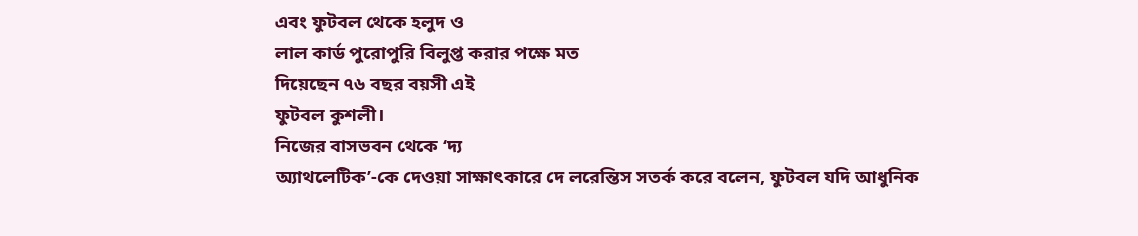এবং ফুটবল থেকে হলুদ ও
লাল কার্ড পুরোপুরি বিলুপ্ত করার পক্ষে মত
দিয়েছেন ৭৬ বছর বয়সী এই
ফুটবল কুশলী।
নিজের বাসভবন থেকে ‘দ্য
অ্যাথলেটিক’-কে দেওয়া সাক্ষাৎকারে দে লরেন্তিস সতর্ক করে বলেন, ফুটবল যদি আধুনিক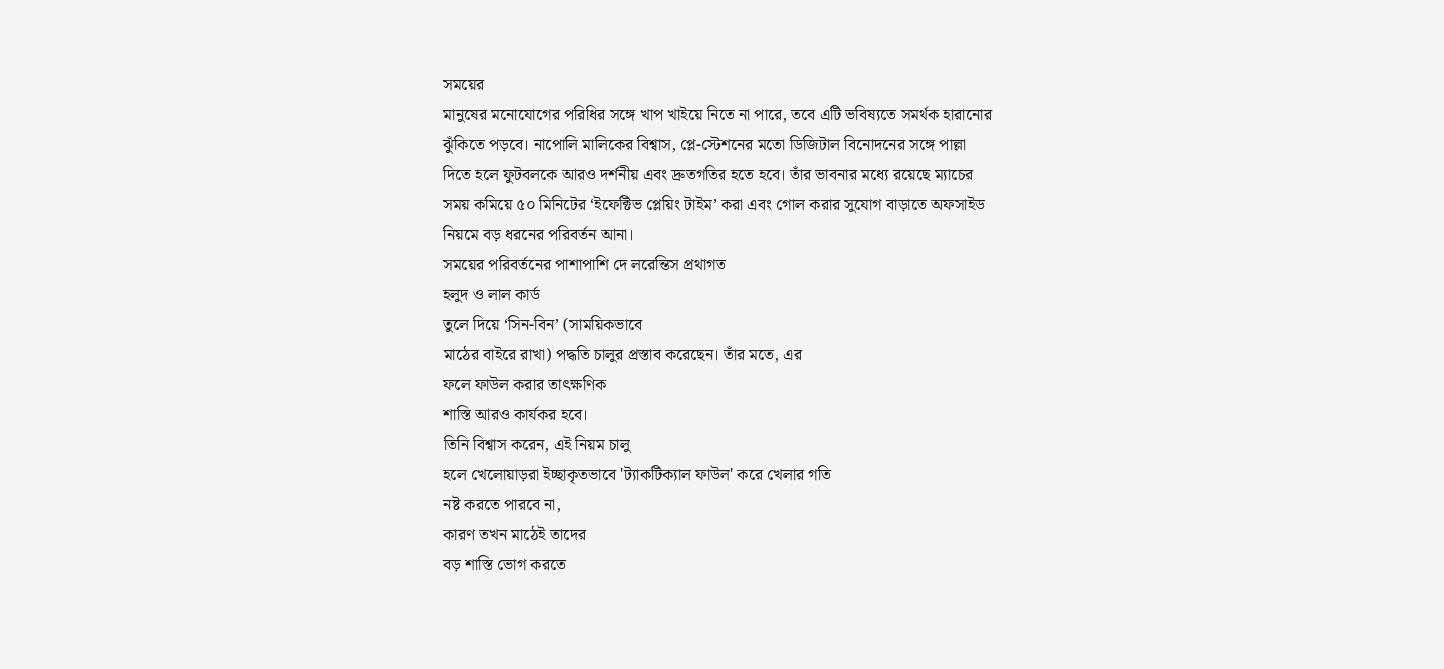সময়ের
মানুষের মনোযোগের পরিধির সঙ্গে খাপ খাইয়ে নিতে না পারে, তবে এটি ভবিষ্যতে সমর্থক হারানোর
ঝুঁকিতে পড়বে। নাপোলি মালিকের বিশ্বাস, প্লে-স্টেশনের মতো ডিজিটাল বিনোদনের সঙ্গে পাল্লা
দিতে হলে ফুটবলকে আরও দর্শনীয় এবং দ্রুতগতির হতে হবে। তাঁর ভাবনার মধ্যে রয়েছে ম্যাচের
সময় কমিয়ে ৫০ মিনিটের ‘ইফেক্টিভ প্লেয়িং টাইম’ করা এবং গোল করার সুযোগ বাড়াতে অফসাইড
নিয়মে বড় ধরনের পরিবর্তন আনা।
সময়ের পরিবর্তনের পাশাপাশি দে লরেন্তিস প্রথাগত
হলুদ ও লাল কার্ড
তুলে দিয়ে ‘সিন-বিন’ (সাময়িকভাবে
মাঠের বাইরে রাখা) পদ্ধতি চালুর প্রস্তাব করেছেন। তাঁর মতে, এর
ফলে ফাউল করার তাৎক্ষণিক
শাস্তি আরও কার্যকর হবে।
তিনি বিশ্বাস করেন, এই নিয়ম চালু
হলে খেলোয়াড়রা ইচ্ছাকৃতভাবে 'ট্যাকটিক্যাল ফাউল' করে খেলার গতি
নষ্ট করতে পারবে না,
কারণ তখন মাঠেই তাদের
বড় শাস্তি ভোগ করতে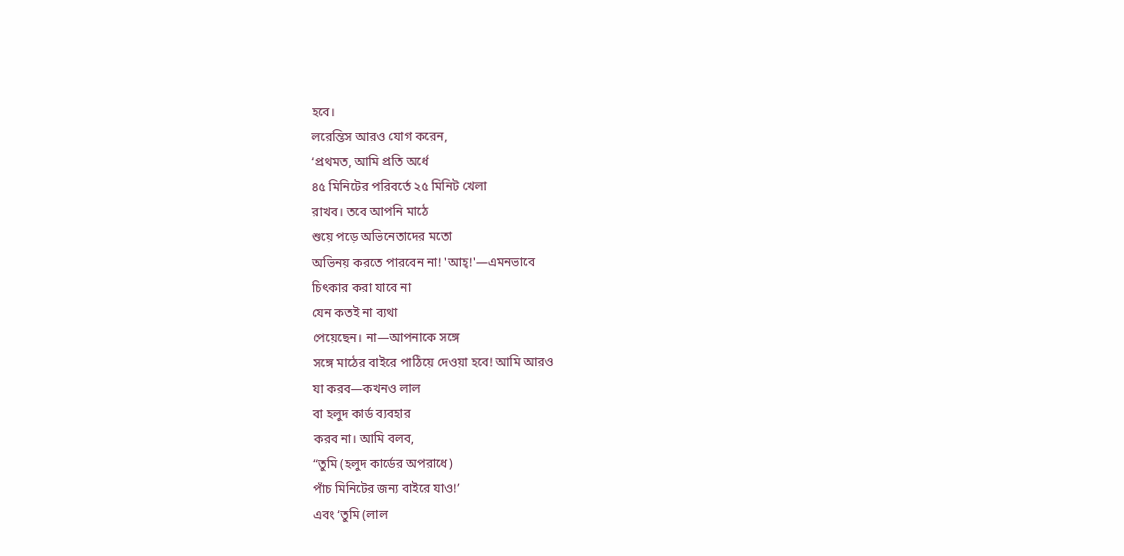হবে।
লরেন্তিস আরও যোগ করেন,
‘প্রথমত, আমি প্রতি অর্ধে
৪৫ মিনিটের পরিবর্তে ২৫ মিনিট খেলা
রাখব। তবে আপনি মাঠে
শুয়ে পড়ে অভিনেতাদের মতো
অভিনয় করতে পারবেন না! 'আহ্!'—এমনভাবে
চিৎকার করা যাবে না
যেন কতই না ব্যথা
পেয়েছেন। না—আপনাকে সঙ্গে
সঙ্গে মাঠের বাইরে পাঠিয়ে দেওয়া হবে! আমি আরও
যা করব—কখনও লাল
বা হলুদ কার্ড ব্যবহার
করব না। আমি বলব,
“তুমি (হলুদ কার্ডের অপরাধে)
পাঁচ মিনিটের জন্য বাইরে যাও!’
এবং ‘তুমি (লাল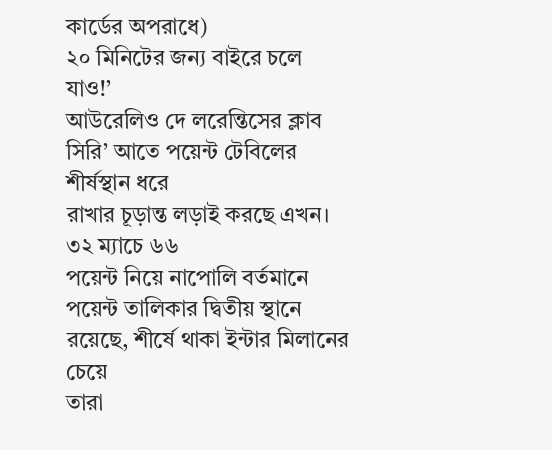কার্ডের অপরাধে)
২০ মিনিটের জন্য বাইরে চলে
যাও!’
আউরেলিও দে লরেন্তিসের ক্লাব সিরি’ আতে পয়েন্ট টেবিলের শীর্ষস্থান ধরে
রাখার চূড়ান্ত লড়াই করছে এখন। ৩২ ম্যাচে ৬৬
পয়েন্ট নিয়ে নাপোলি বর্তমানে
পয়েন্ট তালিকার দ্বিতীয় স্থানে রয়েছে, শীর্ষে থাকা ইন্টার মিলানের চেয়ে
তারা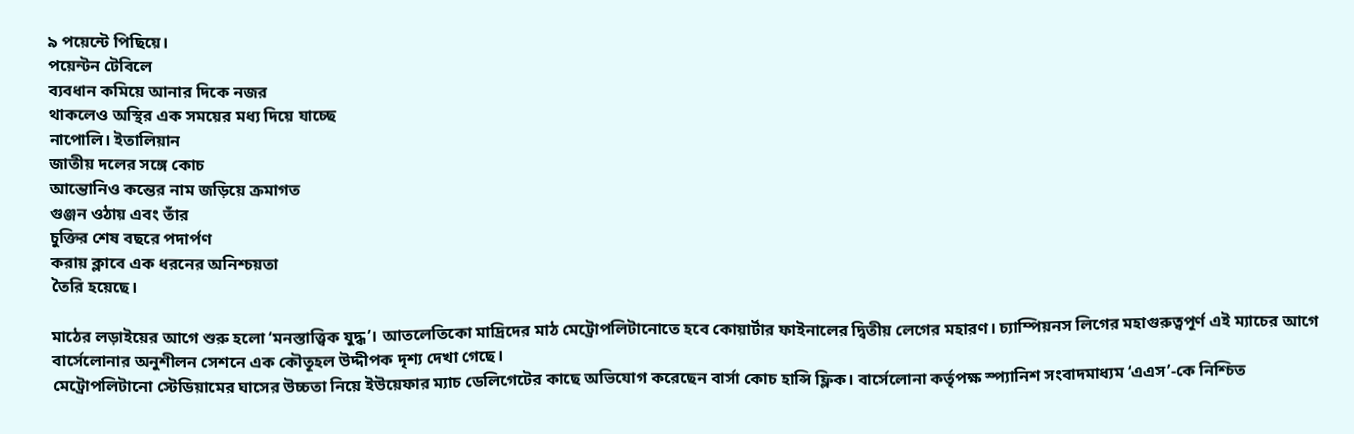৯ পয়েন্টে পিছিয়ে।
পয়েন্টন টেবিলে
ব্যবধান কমিয়ে আনার দিকে নজর
থাকলেও অস্থির এক সময়ের মধ্য দিয়ে যাচ্ছে
নাপোলি। ইতালিয়ান
জাতীয় দলের সঙ্গে কোচ
আন্তোনিও কন্তের নাম জড়িয়ে ক্রমাগত
গুঞ্জন ওঠায় এবং তাঁর
চুক্তির শেষ বছরে পদার্পণ
করায় ক্লাবে এক ধরনের অনিশ্চয়তা
তৈরি হয়েছে।

মাঠের লড়াইয়ের আগে শুরু হলো ‘মনস্তাত্ত্বিক যুদ্ধ’। আতলেতিকো মাদ্রিদের মাঠ মেট্রোপলিটানোতে হবে কোয়ার্টার ফাইনালের দ্বিতীয় লেগের মহারণ। চ্যাম্পিয়নস লিগের মহাগুরুত্বপূর্ণ এই ম্যাচের আগে বার্সেলোনার অনুশীলন সেশনে এক কৌতূহল উদ্দীপক দৃশ্য দেখা গেছে।
মেট্রোপলিটানো স্টেডিয়ামের ঘাসের উচ্চতা নিয়ে ইউয়েফার ম্যাচ ডেলিগেটের কাছে অভিযোগ করেছেন বার্সা কোচ হান্সি ফ্লিক। বার্সেলোনা কর্তৃপক্ষ স্প্যানিশ সংবাদমাধ্যম ‘এএস’-কে নিশ্চিত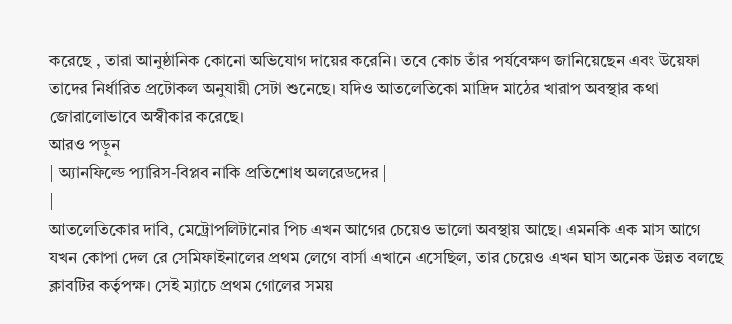করেছে , তারা আনুষ্ঠানিক কোনো অভিযোগ দায়ের করেনি। তবে কোচ তাঁর পর্যবেক্ষণ জানিয়েছেন এবং উয়েফা তাদের নির্ধারিত প্রটোকল অনুযায়ী সেটা শুনেছে। যদিও আতলেতিকো মাদ্রিদ মাঠের খারাপ অবস্থার কথা জোরালোভাবে অস্বীকার করেছে।
আরও পড়ুন
| অ্যানফিল্ডে প্যারিস-বিপ্লব নাকি প্রতিশোধ অলরেডদের |
|
আতলেতিকোর দাবি, মেট্রোপলিটানোর পিচ এখন আগের চেয়েও ভালো অবস্থায় আছে। এমনকি এক মাস আগে যখন কোপা দেল রে সেমিফাইনালের প্রথম লেগে বার্সা এখানে এসেছিল, তার চেয়েও এখন ঘাস অনেক উন্নত বলছে ক্লাবটির কর্তৃপক্ষ। সেই ম্যাচে প্রথম গোলের সময়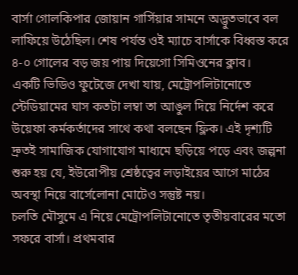বার্সা গোলকিপার জোয়ান গার্সিয়ার সামনে অদ্ভুতভাবে বল লাফিয়ে উঠেছিল। শেষ পর্যন্ত ওই ম্যাচে বার্সাকে বিধ্বস্ত করে ৪-০ গোলের বড় জয় পায় দিয়েগো সিমিওনের ক্লাব।
একটি ভিডিও ফুটেজে দেখা যায়, মেট্রোপলিটানোতে স্টেডিয়ামের ঘাস কতটা লম্বা তা আঙুল দিয়ে নির্দেশ করে উয়েফা কর্মকর্তাদের সাথে কথা বলছেন ফ্লিক। এই দৃশ্যটি দ্রুতই সামাজিক যোগাযোগ মাধ্যমে ছড়িয়ে পড়ে এবং জল্পনা শুরু হয় যে, ইউরোপীয় শ্রেষ্ঠত্বের লড়াইয়ের আগে মাঠের অবস্থা নিয়ে বার্সেলোনা মোটেও সন্তুষ্ট নয়।
চলতি মৌসুমে এ নিয়ে মেট্রোপলিটানোতে তৃতীয়বারের মতো সফরে বার্সা। প্রথমবার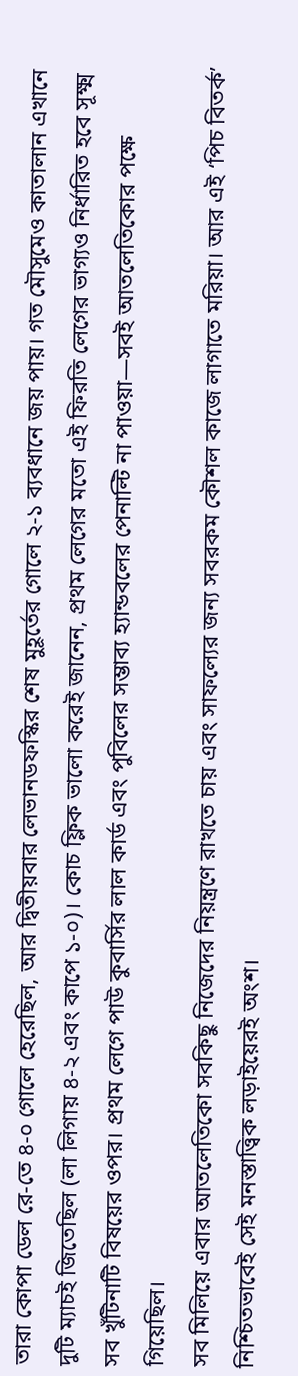তারা কোপা ডেল রে-তে ৪-০ গোলে হেরেছিল, আর দ্বিতীয়বার লেভানডফস্কির শেষ মুহূর্তের গোলে ২-১ ব্যবধানে জয় পায়। গত মৌসুমেও কাতালান এখানে দুটি ম্যাচই জিতেছিল (লা লিগায় ৪-২ এবং কাপে ১-০)। কোচ ফ্লিক ভালো করেই জানেন, প্রথম লেগের মতো এই ফিরতি লেগের ভাগ্যও নির্ধারিত হবে সূক্ষ্ম সব খুঁটিনাটি বিষয়ের ওপর। প্রথম লেগে পাউ কুবার্সির লাল কার্ড এবং পুবিলের সম্ভাব্য হ্যান্ডবলের পেনাল্টি না পাওয়া—সবই আতলেতিকোর পক্ষে গিয়েছিল।
সব মিলিয়ে এবার আতলেতিকো সবকিছু নিজেদের নিয়ন্ত্রণে রাখতে চায় এবং সাফল্যের জন্য সবরকম কৌশল কাজে লাগাতে মরিয়া। আর এই ‘পিচ বিতর্ক’ নিশ্চিতভাবেই সেই মনস্তাত্ত্বিক লড়াইয়েরই অংশ।